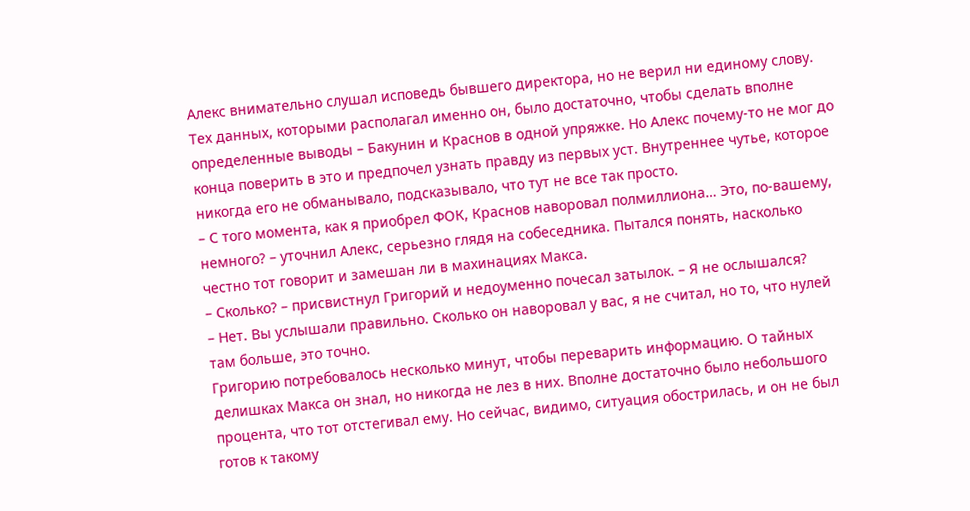Алекс внимательно слушал исповедь бывшего директора, но не верил ни единому слову. Тех данных, которыми располагал именно он, было достаточно, чтобы сделать вполне определенные выводы – Бакунин и Краснов в одной упряжке. Но Алекс почему-то не мог до конца поверить в это и предпочел узнать правду из первых уст. Внутреннее чутье, которое никогда его не обманывало, подсказывало, что тут не все так просто.
– С того момента, как я приобрел ФОК, Краснов наворовал полмиллиона… Это, по-вашему, немного? – уточнил Алекс, серьезно глядя на собеседника. Пытался понять, насколько честно тот говорит и замешан ли в махинациях Макса.
– Сколько? – присвистнул Григорий и недоуменно почесал затылок. – Я не ослышался?
– Нет. Вы услышали правильно. Сколько он наворовал у вас, я не считал, но то, что нулей там больше, это точно.
Григорию потребовалось несколько минут, чтобы переварить информацию. О тайных делишках Макса он знал, но никогда не лез в них. Вполне достаточно было небольшого процента, что тот отстегивал ему. Но сейчас, видимо, ситуация обострилась, и он не был готов к такому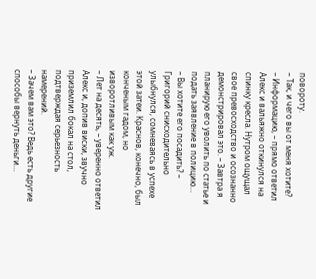повороту.
– Так, и чего вы от меня хотите?
– Информацию, – прямо ответил Алекс и вальяжно откинулся на спинку кресла. Нутром ощущал свое превосходство и осознанно демонстрировал это. – Завтра я планирую его уволить по статье и подать заявление в полицию…
– Вы хотите его посадить? – Григорий снисходительно улыбнулся, сомневаясь в успехе этой затеи. Краснов, конечно, был конченым гадом, но изворотливым как уж.
– Лет на десять, – уверенно ответил Алекс и, допив виски, звучно приземлил бокал на стол, подтверждая серьезность намерений.
– Зачем вам это? Ведь есть другие способы вернуть деньги…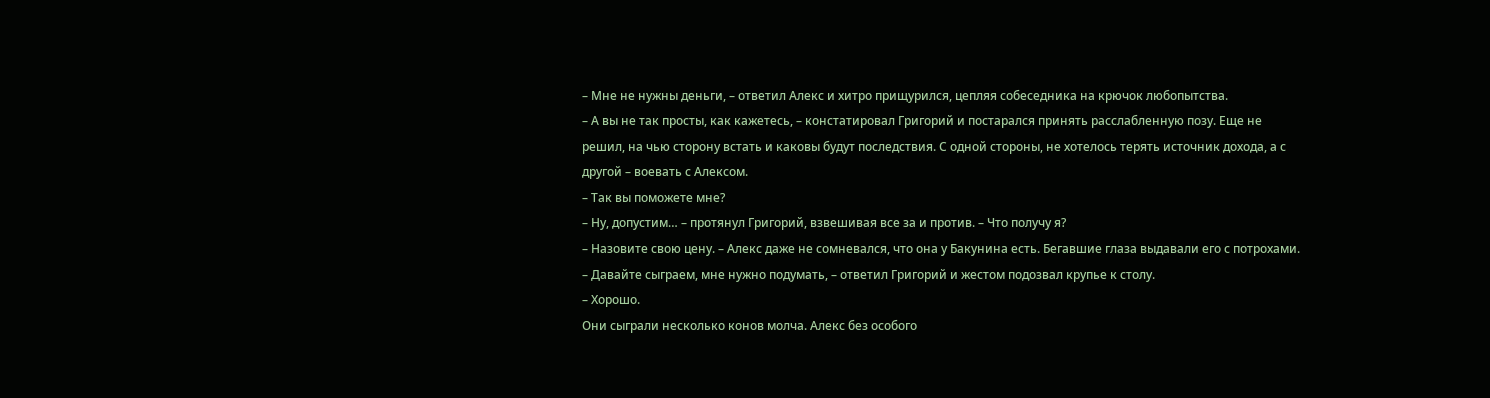– Мне не нужны деньги, – ответил Алекс и хитро прищурился, цепляя собеседника на крючок любопытства.
– А вы не так просты, как кажетесь, – констатировал Григорий и постарался принять расслабленную позу. Еще не решил, на чью сторону встать и каковы будут последствия. С одной стороны, не хотелось терять источник дохода, а с другой – воевать с Алексом.
– Так вы поможете мне?
– Ну, допустим… – протянул Григорий, взвешивая все за и против. – Что получу я?
– Назовите свою цену. – Алекс даже не сомневался, что она у Бакунина есть. Бегавшие глаза выдавали его с потрохами.
– Давайте сыграем, мне нужно подумать, – ответил Григорий и жестом подозвал крупье к столу.
– Хорошо.
Они сыграли несколько конов молча. Алекс без особого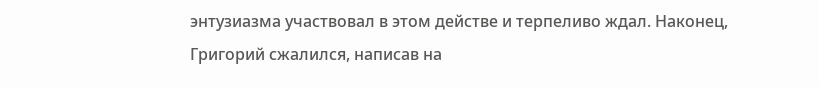энтузиазма участвовал в этом действе и терпеливо ждал. Наконец, Григорий сжалился, написав на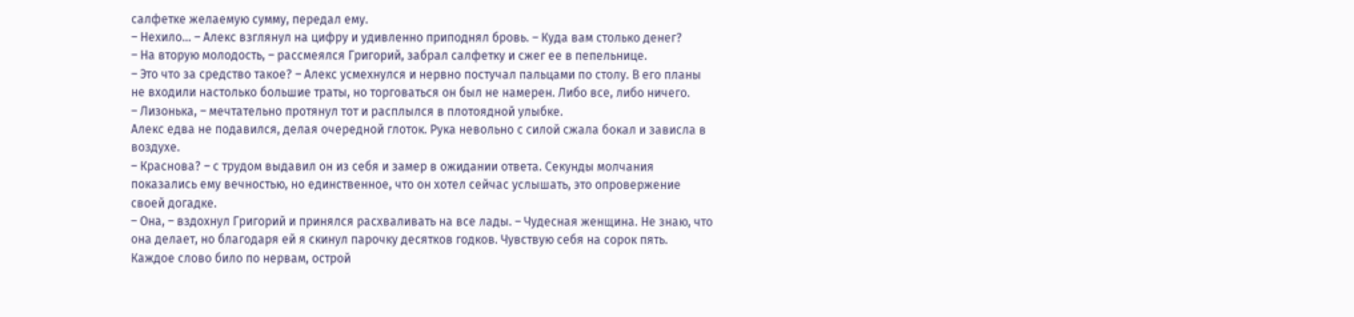салфетке желаемую сумму, передал ему.
– Нехило… – Алекс взглянул на цифру и удивленно приподнял бровь. – Куда вам столько денег?
– На вторую молодость, – рассмеялся Григорий, забрал салфетку и сжег ее в пепельнице.
– Это что за средство такое? – Алекс усмехнулся и нервно постучал пальцами по столу. В его планы не входили настолько большие траты, но торговаться он был не намерен. Либо все, либо ничего.
– Лизонька, – мечтательно протянул тот и расплылся в плотоядной улыбке.
Алекс едва не подавился, делая очередной глоток. Рука невольно с силой сжала бокал и зависла в воздухе.
– Краснова? – с трудом выдавил он из себя и замер в ожидании ответа. Секунды молчания показались ему вечностью, но единственное, что он хотел сейчас услышать, это опровержение своей догадке.
– Она, – вздохнул Григорий и принялся расхваливать на все лады. – Чудесная женщина. Не знаю, что она делает, но благодаря ей я скинул парочку десятков годков. Чувствую себя на сорок пять.
Каждое слово било по нервам, острой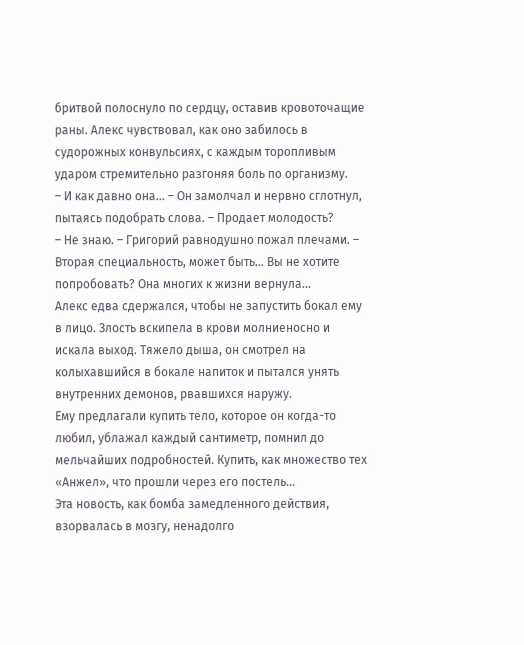бритвой полоснуло по сердцу, оставив кровоточащие раны. Алекс чувствовал, как оно забилось в судорожных конвульсиях, с каждым торопливым ударом стремительно разгоняя боль по организму.
– И как давно она… – Он замолчал и нервно сглотнул, пытаясь подобрать слова. – Продает молодость?
– Не знаю. – Григорий равнодушно пожал плечами. – Вторая специальность, может быть… Вы не хотите попробовать? Она многих к жизни вернула…
Алекс едва сдержался, чтобы не запустить бокал ему в лицо. Злость вскипела в крови молниеносно и искала выход. Тяжело дыша, он смотрел на колыхавшийся в бокале напиток и пытался унять внутренних демонов, рвавшихся наружу.
Ему предлагали купить тело, которое он когда-то любил, ублажал каждый сантиметр, помнил до мельчайших подробностей. Купить, как множество тех «Анжел», что прошли через его постель…
Эта новость, как бомба замедленного действия, взорвалась в мозгу, ненадолго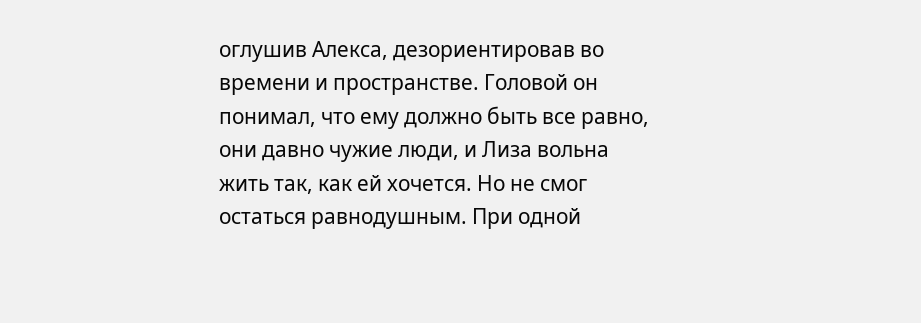оглушив Алекса, дезориентировав во времени и пространстве. Головой он понимал, что ему должно быть все равно, они давно чужие люди, и Лиза вольна жить так, как ей хочется. Но не смог остаться равнодушным. При одной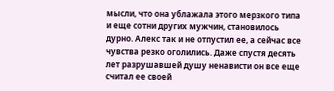мысли, что она ублажала этого мерзкого типа и еще сотни других мужчин, становилось дурно. Алекс так и не отпустил ее, а сейчас все чувства резко оголились. Даже спустя десять лет разрушавшей душу ненависти он все еще считал ее своей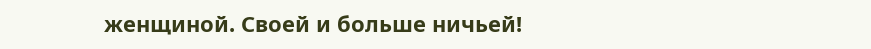женщиной. Своей и больше ничьей!